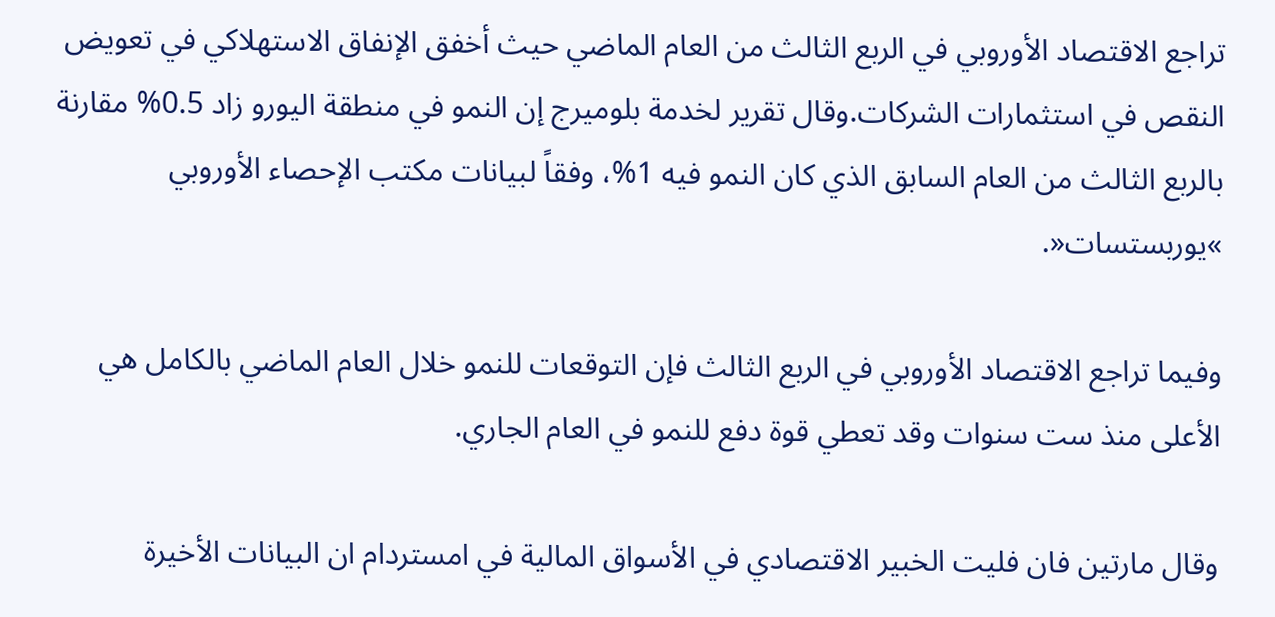تراجع الاقتصاد الأوروبي في الربع الثالث من العام الماضي حيث أخفق الإنفاق الاستهلاكي في تعويض النقص في استثمارات الشركات.وقال تقرير لخدمة بلوميرج إن النمو في منطقة اليورو زاد 0.5% مقارنة بالربع الثالث من العام السابق الذي كان النمو فيه 1%، وفقاً لبيانات مكتب الإحصاء الأوروبي »يوربستسات«.

وفيما تراجع الاقتصاد الأوروبي في الربع الثالث فإن التوقعات للنمو خلال العام الماضي بالكامل هي الأعلى منذ ست سنوات وقد تعطي قوة دفع للنمو في العام الجاري.

وقال مارتين فان فليت الخبير الاقتصادي في الأسواق المالية في امستردام ان البيانات الأخيرة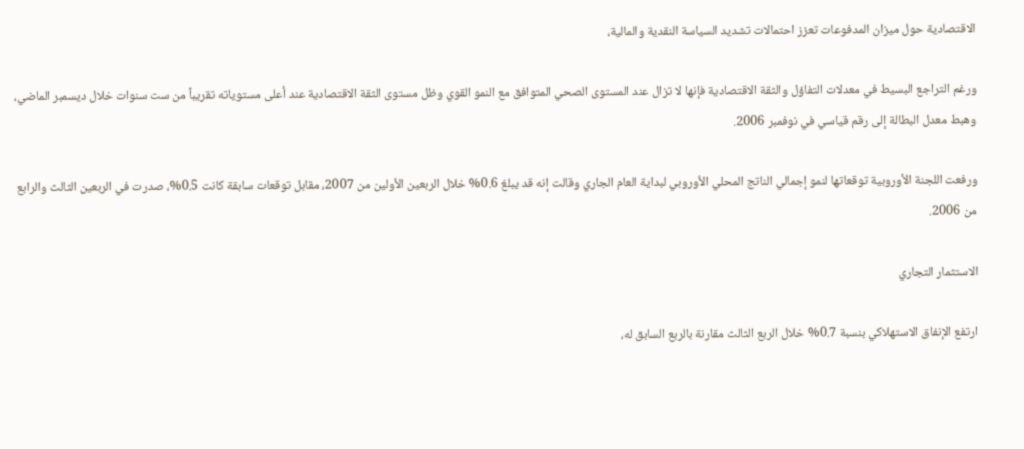الاقتصادية حول ميزان المدفوعات تعزز احتمالات تشديد السياسة النقدية والمالية،

ورغم التراجع البسيط في معدلات التفاؤل والثقة الاقتصادية فإنها لا تزال عند المستوى الصحي المتوافق مع النمو القوي وظل مستوى الثقة الاقتصادية عند أعلى مستوياته تقريباً من ست سنوات خلال ديسمبر الماضي، وهبط معدل البطالة إلى رقم قياسي في نوفمبر 2006.

ورفعت اللجنة الأوروبية توقعاتها لنمو إجمالي الناتج المحلي الأوروبي لبداية العام الجاري وقالت إنه قد يبلغ 0.6% خلال الربعين الأولين من 2007، مقابل توقعات سابقة كانت 0.5%، صدرت في الربعين الثالث والرابع من 2006.

الاستثمار التجاري

ارتفع الإنفاق الاستهلاكي بنسبة 0.7% خلال الربع الثالث مقارنة بالربع السابق له،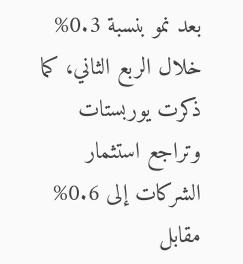بعد نمو بنسبة 0.3% خلال الربع الثاني، كما ذكرت يوربستات وتراجع استثمار الشركات إلى 0.6% مقابل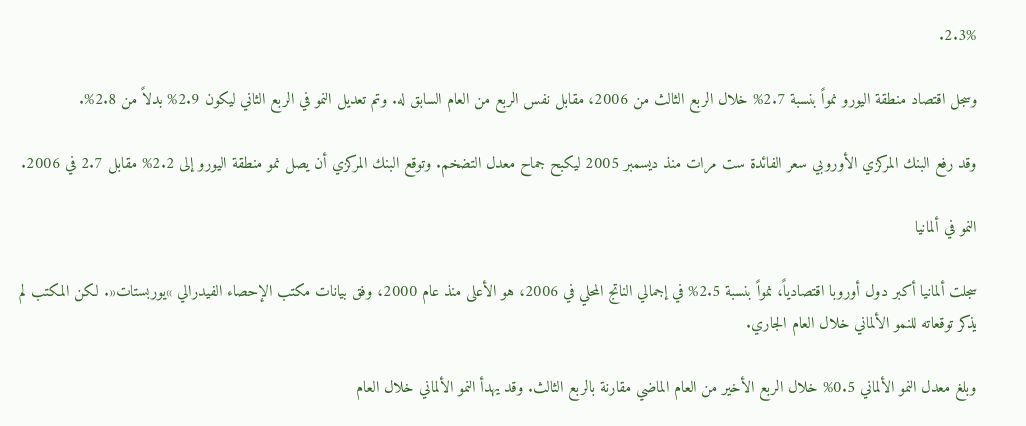2.3%.

وسجل اقتصاد منطقة اليورو نمواً بنسبة 2.7% خلال الربع الثالث من 2006، مقابل نفس الربع من العام السابق له. وتم تعديل النمو في الربع الثاني ليكون 2.9% بدلاً من 2.8%.

وقد رفع البنك المركزي الأوروبي سعر الفائدة ست مرات منذ ديسمبر 2005 ليكبح جماح معدل التضخم. وتوقع البنك المركزي أن يصل نمو منطقة اليورو إلى 2.2% مقابل 2.7 في 2006.

النمو في ألمانيا

سجلت ألمانيا أكبر دول أوروبا اقتصادياً، نمواً بنسبة 2.5% في إجمالي الناتج المحلي في 2006، هو الأعلى منذ عام 2000، وفق بيانات مكتب الإحصاء الفيدرالي »يوربستات«. لكن المكتب لم يذكر توقعاته للنمو الألماني خلال العام الجاري.

وبلغ معدل النمو الألماني 0.5% خلال الربع الأخير من العام الماضي مقارنة بالربع الثالث. وقد يهدأ النمو الألماني خلال العام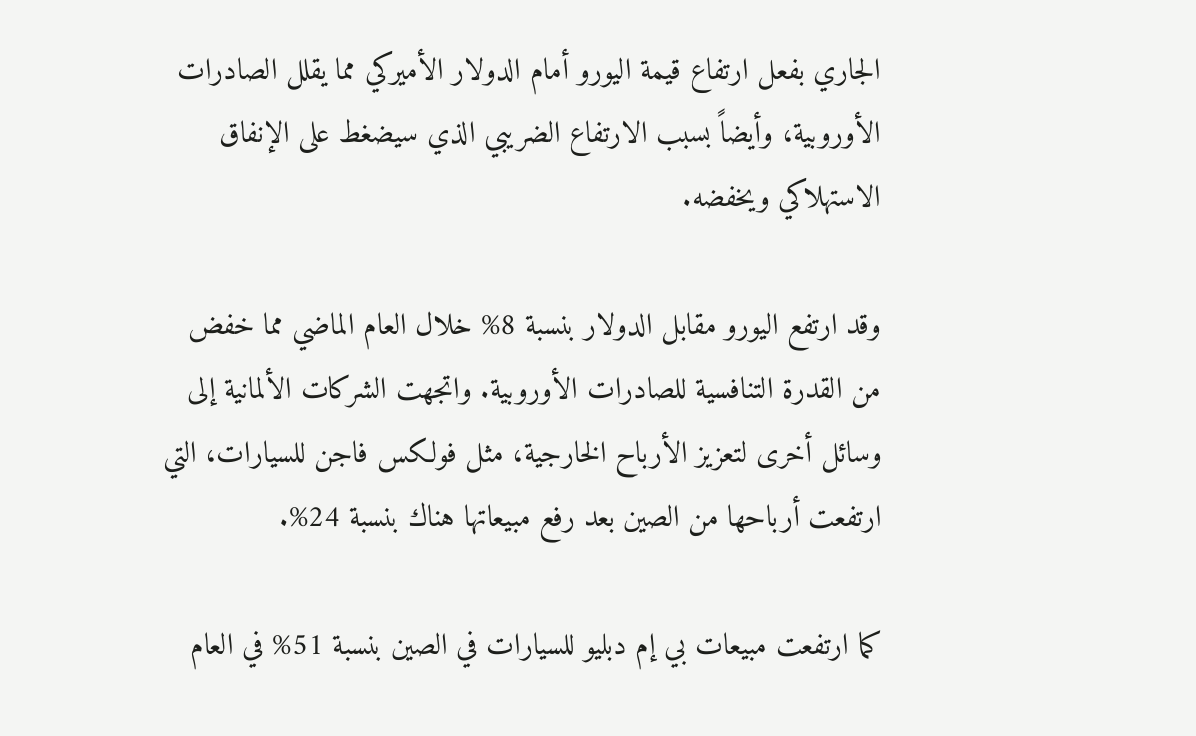الجاري بفعل ارتفاع قيمة اليورو أمام الدولار الأميركي مما يقلل الصادرات الأوروبية، وأيضاً بسبب الارتفاع الضريبي الذي سيضغط على الإنفاق الاستهلاكي ويخفضه.

وقد ارتفع اليورو مقابل الدولار بنسبة 8% خلال العام الماضي مما خفض من القدرة التنافسية للصادرات الأوروبية. واتجهت الشركات الألمانية إلى وسائل أخرى لتعزيز الأرباح الخارجية، مثل فولكس فاجن للسيارات، التي ارتفعت أرباحها من الصين بعد رفع مبيعاتها هناك بنسبة 24%.

كما ارتفعت مبيعات بي إم دبليو للسيارات في الصين بنسبة 51% في العام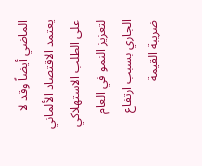الماضي أيضاً وقد لا يعتمد الاقتصاد الألماني على الطلب الاستهلاكي لتعزيز النمو في العام الجاري بسبب ارتفاع ضريبة القيمة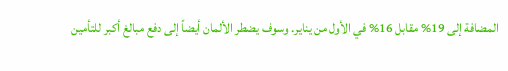المضافة إلى 19% مقابل 16% في الأول من يناير. وسوف يضطر الألمان أيضاً إلى دفع مبالغ أكبر للتأمين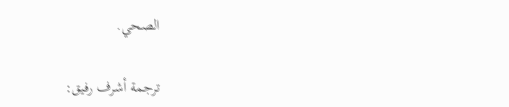الصحي.

ترجمة أشرف رفيق: